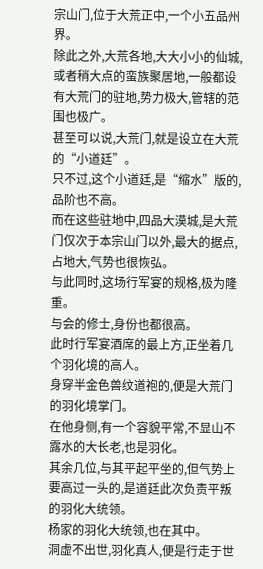宗山门,位于大荒正中,一个小五品州界。
除此之外,大荒各地,大大小小的仙城,或者稍大点的蛮族聚居地,一般都设有大荒门的驻地,势力极大,管辖的范围也极广。
甚至可以说,大荒门,就是设立在大荒的“小道廷”。
只不过,这个小道廷,是“缩水”版的,品阶也不高。
而在这些驻地中,四品大漠城,是大荒门仅次于本宗山门以外,最大的据点,占地大,气势也很恢弘。
与此同时,这场行军宴的规格,极为隆重。
与会的修士,身份也都很高。
此时行军宴酒席的最上方,正坐着几个羽化境的高人。
身穿半金色兽纹道袍的,便是大荒门的羽化境掌门。
在他身侧,有一个容貌平常,不显山不露水的大长老,也是羽化。
其余几位,与其平起平坐的,但气势上要高过一头的,是道廷此次负责平叛的羽化大统领。
杨家的羽化大统领,也在其中。
洞虚不出世,羽化真人,便是行走于世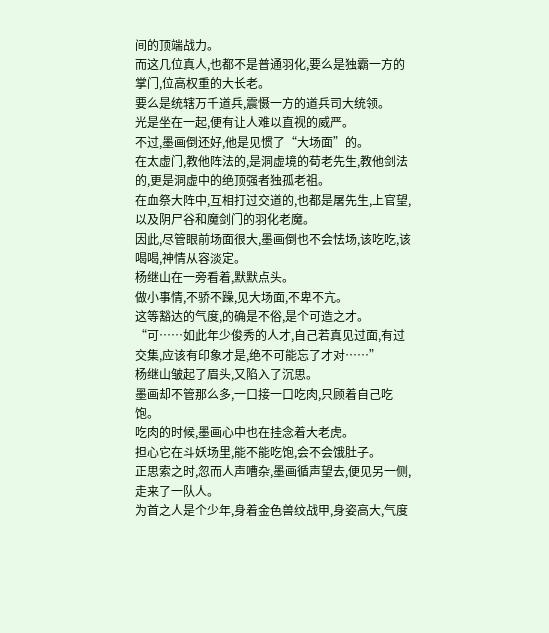间的顶端战力。
而这几位真人,也都不是普通羽化,要么是独霸一方的掌门,位高权重的大长老。
要么是统辖万千道兵,震慑一方的道兵司大统领。
光是坐在一起,便有让人难以直视的威严。
不过,墨画倒还好,他是见惯了“大场面”的。
在太虚门,教他阵法的,是洞虚境的荀老先生,教他剑法的,更是洞虚中的绝顶强者独孤老祖。
在血祭大阵中,互相打过交道的,也都是屠先生,上官望,以及阴尸谷和魔剑门的羽化老魔。
因此,尽管眼前场面很大,墨画倒也不会怯场,该吃吃,该喝喝,神情从容淡定。
杨继山在一旁看着,默默点头。
做小事情,不骄不躁,见大场面,不卑不亢。
这等豁达的气度,的确是不俗,是个可造之才。
“可……如此年少俊秀的人才,自己若真见过面,有过交集,应该有印象才是,绝不可能忘了才对……”
杨继山皱起了眉头,又陷入了沉思。
墨画却不管那么多,一口接一口吃肉,只顾着自己吃饱。
吃肉的时候,墨画心中也在挂念着大老虎。
担心它在斗妖场里,能不能吃饱,会不会饿肚子。
正思索之时,忽而人声嘈杂,墨画循声望去,便见另一侧,走来了一队人。
为首之人是个少年,身着金色兽纹战甲,身姿高大,气度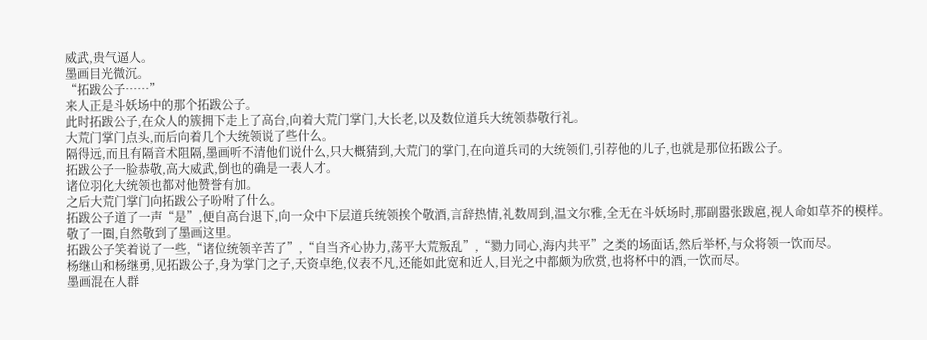威武,贵气逼人。
墨画目光微沉。
“拓跋公子……”
来人正是斗妖场中的那个拓跋公子。
此时拓跋公子,在众人的簇拥下走上了高台,向着大荒门掌门,大长老,以及数位道兵大统领恭敬行礼。
大荒门掌门点头,而后向着几个大统领说了些什么。
隔得远,而且有隔音术阻隔,墨画听不清他们说什么,只大概猜到,大荒门的掌门,在向道兵司的大统领们,引荐他的儿子,也就是那位拓跋公子。
拓跋公子一脸恭敬,高大威武,倒也的确是一表人才。
诸位羽化大统领也都对他赞誉有加。
之后大荒门掌门向拓跋公子吩咐了什么。
拓跋公子道了一声“是”,便自高台退下,向一众中下层道兵统领挨个敬酒,言辞热情,礼数周到,温文尔雅,全无在斗妖场时,那副嚣张跋扈,视人命如草芥的模样。
敬了一圈,自然敬到了墨画这里。
拓跋公子笑着说了一些,“诸位统领辛苦了”,“自当齐心协力,荡平大荒叛乱”,“勠力同心,海内共平”之类的场面话,然后举杯,与众将领一饮而尽。
杨继山和杨继勇,见拓跋公子,身为掌门之子,天资卓绝,仪表不凡,还能如此宽和近人,目光之中都颇为欣赏,也将杯中的酒,一饮而尽。
墨画混在人群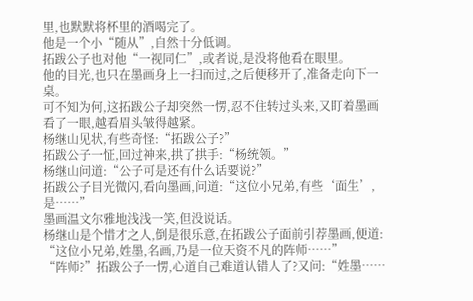里,也默默将杯里的酒喝完了。
他是一个小“随从”,自然十分低调。
拓跋公子也对他“一视同仁”,或者说,是没将他看在眼里。
他的目光,也只在墨画身上一扫而过,之后便移开了,准备走向下一桌。
可不知为何,这拓跋公子却突然一愣,忍不住转过头来,又盯着墨画看了一眼,越看眉头皱得越紧。
杨继山见状,有些奇怪:“拓跋公子?”
拓跋公子一怔,回过神来,拱了拱手:“杨统领。”
杨继山问道:“公子可是还有什么话要说?”
拓跋公子目光微闪,看向墨画,问道:“这位小兄弟,有些‘面生’,是……”
墨画温文尔雅地浅浅一笑,但没说话。
杨继山是个惜才之人,倒是很乐意,在拓跋公子面前引荐墨画,便道:
“这位小兄弟,姓墨,名画,乃是一位天资不凡的阵师……”
“阵师?”拓跋公子一愣,心道自己难道认错人了?又问:“姓墨……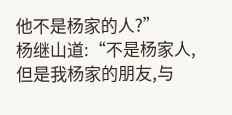他不是杨家的人?”
杨继山道:“不是杨家人,但是我杨家的朋友,与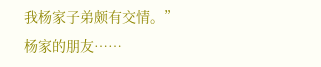我杨家子弟颇有交情。”
杨家的朋友……